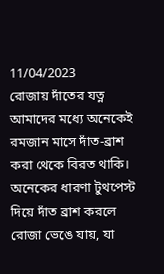11/04/2023
রোজায় দাঁতের যত্ন
আমাদের মধ্যে অনেকেই রমজান মাসে দাঁত-ব্রাশ করা থেকে বিরত থাকি। অনেকের ধারণা টুথপেস্ট দিয়ে দাঁত ব্রাশ করলে রোজা ভেঙে যায়, যা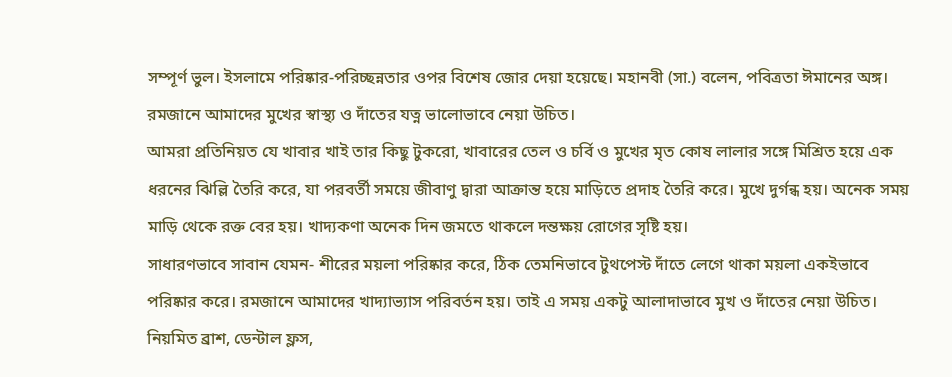সম্পূর্ণ ভুল। ইসলামে পরিষ্কার-পরিচ্ছন্নতার ওপর বিশেষ জোর দেয়া হয়েছে। মহানবী (সা.) বলেন, পবিত্রতা ঈমানের অঙ্গ। রমজানে আমাদের মুখের স্বাস্থ্য ও দাঁতের যত্ন ভালোভাবে নেয়া উচিত।
আমরা প্রতিনিয়ত যে খাবার খাই তার কিছু টুকরো, খাবারের তেল ও চর্বি ও মুখের মৃত কোষ লালার সঙ্গে মিশ্রিত হয়ে এক ধরনের ঝিল্লি তৈরি করে, যা পরবর্তী সময়ে জীবাণু দ্বারা আক্রান্ত হয়ে মাড়িতে প্রদাহ তৈরি করে। মুখে দুর্গন্ধ হয়। অনেক সময় মাড়ি থেকে রক্ত বের হয়। খাদ্যকণা অনেক দিন জমতে থাকলে দন্তক্ষয় রোগের সৃষ্টি হয়।
সাধারণভাবে সাবান যেমন- শীরের ময়লা পরিষ্কার করে, ঠিক তেমনিভাবে টুথপেস্ট দাঁতে লেগে থাকা ময়লা একইভাবে পরিষ্কার করে। রমজানে আমাদের খাদ্যাভ্যাস পরিবর্তন হয়। তাই এ সময় একটু আলাদাভাবে মুখ ও দাঁতের নেয়া উচিত। নিয়মিত ব্রাশ, ডেন্টাল ফ্লস,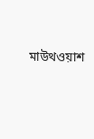মাউথওয়াশ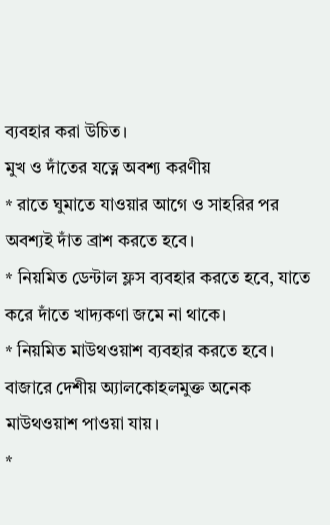ব্যবহার করা উচিত।
মুখ ও দাঁতের যত্নে অবশ্য করণীয়
* রাতে ঘুমাতে যাওয়ার আগে ও সাহরির পর অবশ্যই দাঁত ব্রাশ করতে হবে।
* নিয়মিত ডেন্টাল ফ্লস ব্যবহার করতে হবে, যাতে করে দাঁতে খাদ্যকণা জমে না থাকে।
* নিয়মিত মাউথওয়াশ ব্যবহার করতে হবে। বাজারে দেশীয় অ্যালকোহলমুক্ত অনেক মাউথওয়াশ পাওয়া যায়।
*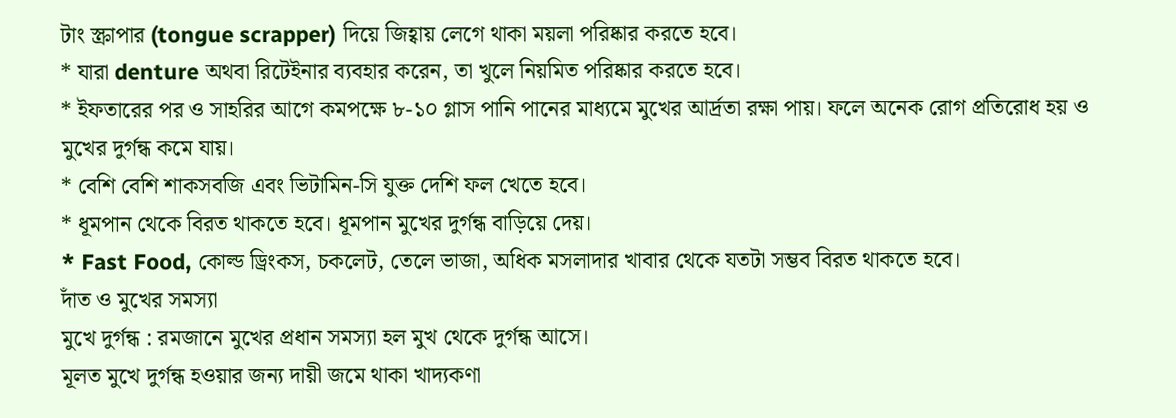টাং স্ক্রাপার (tongue scrapper) দিয়ে জিহ্বায় লেগে থাকা ময়লা পরিষ্কার করতে হবে।
* যারা denture অথবা রিটেইনার ব্যবহার করেন, তা খুলে নিয়মিত পরিষ্কার করতে হবে।
* ইফতারের পর ও সাহরির আগে কমপক্ষে ৮-১০ গ্লাস পানি পানের মাধ্যমে মুখের আর্দ্রতা রক্ষা পায়। ফলে অনেক রোগ প্রতিরোধ হয় ও মুখের দুর্গন্ধ কমে যায়।
* বেশি বেশি শাকসবজি এবং ভিটামিন-সি যুক্ত দেশি ফল খেতে হবে।
* ধূমপান থেকে বিরত থাকতে হবে। ধূমপান মুখের দুর্গন্ধ বাড়িয়ে দেয়।
* Fast Food, কোল্ড ড্রিংকস, চকলেট, তেলে ভাজা, অধিক মসলাদার খাবার থেকে যতটা সম্ভব বিরত থাকতে হবে।
দাঁত ও মুখের সমস্যা
মুখে দুর্গন্ধ : রমজানে মুখের প্রধান সমস্যা হল মুখ থেকে দুর্গন্ধ আসে।
মূলত মুখে দুর্গন্ধ হওয়ার জন্য দায়ী জমে থাকা খাদ্যকণা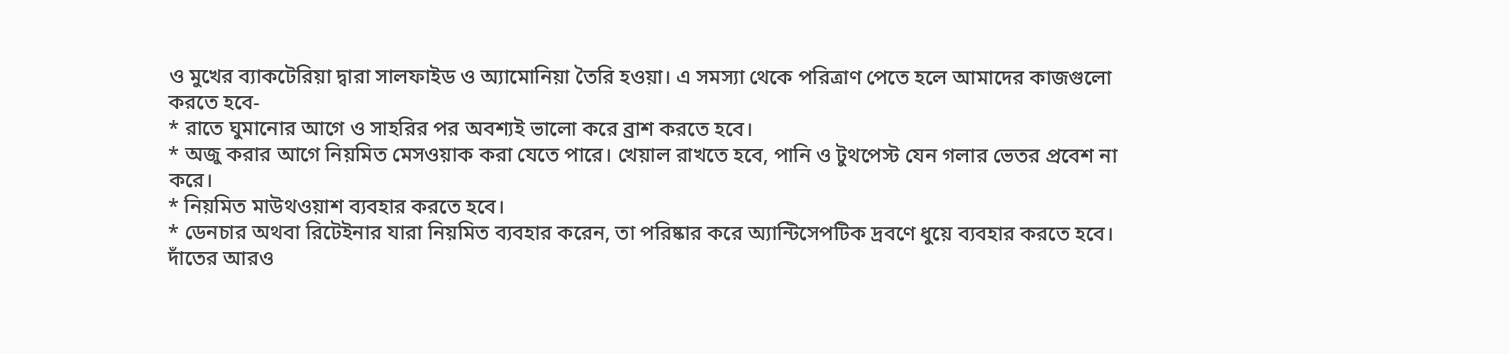ও মুখের ব্যাকটেরিয়া দ্বারা সালফাইড ও অ্যামোনিয়া তৈরি হওয়া। এ সমস্যা থেকে পরিত্রাণ পেতে হলে আমাদের কাজগুলো করতে হবে-
* রাতে ঘুমানোর আগে ও সাহরির পর অবশ্যই ভালো করে ব্রাশ করতে হবে।
* অজু করার আগে নিয়মিত মেসওয়াক করা যেতে পারে। খেয়াল রাখতে হবে, পানি ও টুথপেস্ট যেন গলার ভেতর প্রবেশ না করে।
* নিয়মিত মাউথওয়াশ ব্যবহার করতে হবে।
* ডেনচার অথবা রিটেইনার যারা নিয়মিত ব্যবহার করেন, তা পরিষ্কার করে অ্যান্টিসেপটিক দ্রবণে ধুয়ে ব্যবহার করতে হবে।
দাঁতের আরও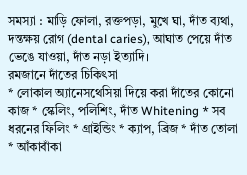সমস্যা : মাড়ি ফোলা, রক্তপড়া, মুখে ঘা, দাঁত ব্যথা, দন্তক্ষয় রোগ (dental caries), আঘাত পেয়ে দাঁত ভেঙে যাওয়া, দাঁত নড়া ইত্যাদি।
রমজানে দাঁতের চিকিৎসা
* লোকাল অ্যানেসথেসিয়া দিয়ে করা দাঁতের কোনো কাজ * স্কেলিং, পলিশিং, দাঁত Whitening * সব ধরনের ফিলিং * গ্রাইন্ডিং * ক্যাপ, ব্রিজ * দাঁত তোলা * আঁকাবাঁকা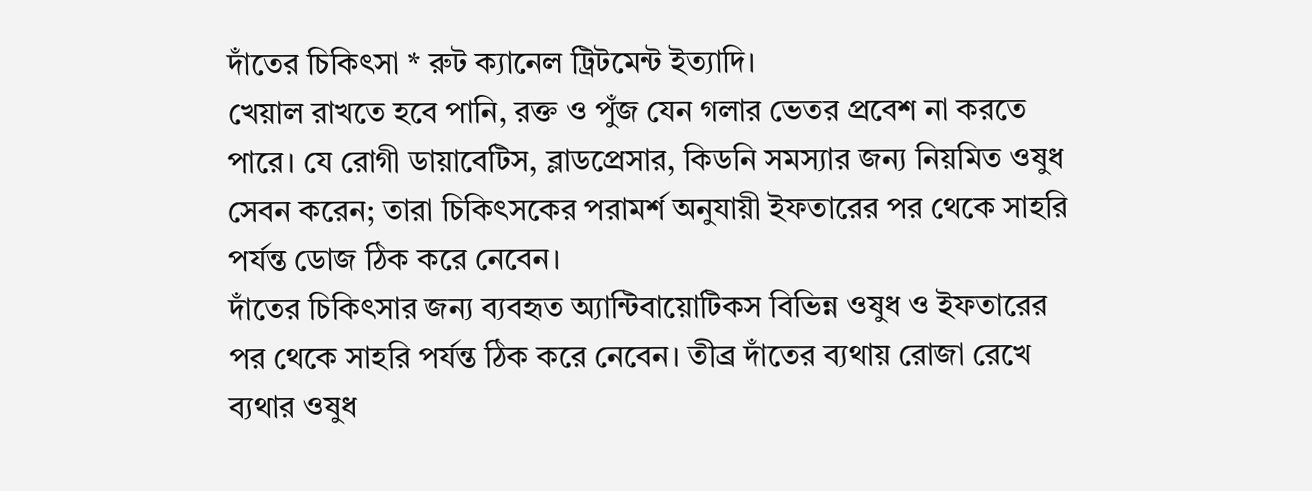দাঁতের চিকিৎসা * রুট ক্যানেল ট্রিটমেন্ট ইত্যাদি।
খেয়াল রাখতে হবে পানি, রক্ত ও পুঁজ যেন গলার ভেতর প্রবেশ না করতে পারে। যে রোগী ডায়াবেটিস, ব্লাডপ্রেসার, কিডনি সমস্যার জন্য নিয়মিত ওষুধ সেবন করেন; তারা চিকিৎসকের পরামর্শ অনুযায়ী ইফতারের পর থেকে সাহরি পর্যন্ত ডোজ ঠিক করে নেবেন।
দাঁতের চিকিৎসার জন্য ব্যবহৃত অ্যান্টিবায়োটিকস বিভিন্ন ওষুধ ও ইফতারের পর থেকে সাহরি পর্যন্ত ঠিক করে নেবেন। তীব্র দাঁতের ব্যথায় রোজা রেখে ব্যথার ওষুধ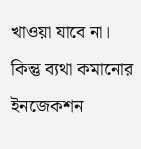খাওয়া যাবে না। কিন্তু ব্যথা কমানোর ইনজেকশন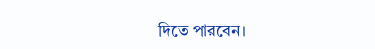দিতে পারবেন।